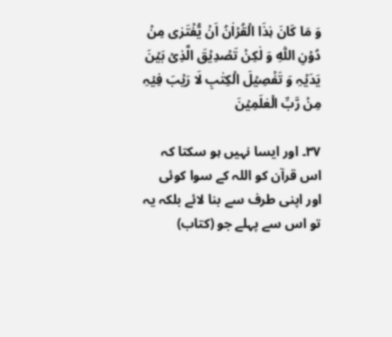وَ مَا کَانَ ہٰذَا الۡقُرۡاٰنُ اَنۡ یُّفۡتَرٰی مِنۡ دُوۡنِ اللّٰہِ وَ لٰکِنۡ تَصۡدِیۡقَ الَّذِیۡ بَیۡنَ یَدَیۡہِ وَ تَفۡصِیۡلَ الۡکِتٰبِ لَا رَیۡبَ فِیۡہِ مِنۡ رَّبِّ الۡعٰلَمِیۡنَ

۳۷۔ اور ایسا نہیں ہو سکتا کہ اس قرآن کو اللہ کے سوا کوئی اور اپنی طرف سے بنا لائے بلکہ یہ تو اس سے پہلے جو (کتاب)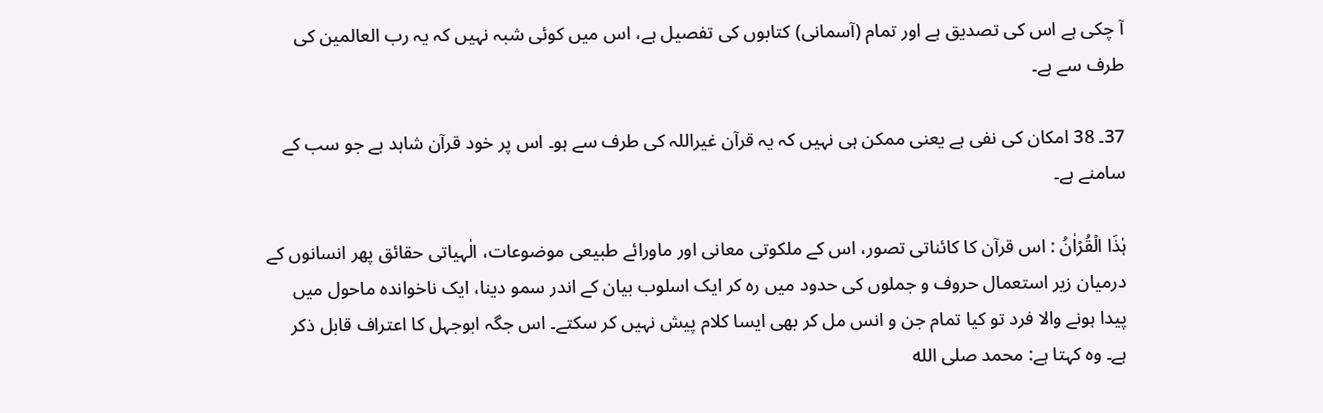آ چکی ہے اس کی تصدیق ہے اور تمام (آسمانی) کتابوں کی تفصیل ہے، اس میں کوئی شبہ نہیں کہ یہ رب العالمین کی طرف سے ہے۔

37۔ 38 امکان کی نفی ہے یعنی ممکن ہی نہیں کہ یہ قرآن غیراللہ کی طرف سے ہو۔ اس پر خود قرآن شاہد ہے جو سب کے سامنے ہے۔

ہٰذَا الۡقُرۡاٰنُ : اس قرآن کا کائناتی تصور، اس کے ملکوتی معانی اور ماورائے طبیعی موضوعات، الٰہیاتی حقائق پھر انسانوں کے درمیان زیر استعمال حروف و جملوں کی حدود میں رہ کر ایک اسلوب بیان کے اندر سمو دینا، ایک ناخواندہ ماحول میں پیدا ہونے والا فرد تو کیا تمام جن و انس مل کر بھی ایسا کلام پیش نہیں کر سکتے۔ اس جگہ ابوجہل کا اعتراف قابل ذکر ہے۔ وہ کہتا ہے: محمد صلى الله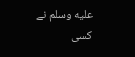عليه وسلم نے کسی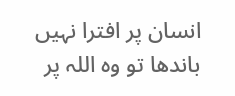انسان پر افترا نہیں باندھا تو وہ اللہ پر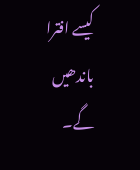کیسے افترا باندھیں گے۔